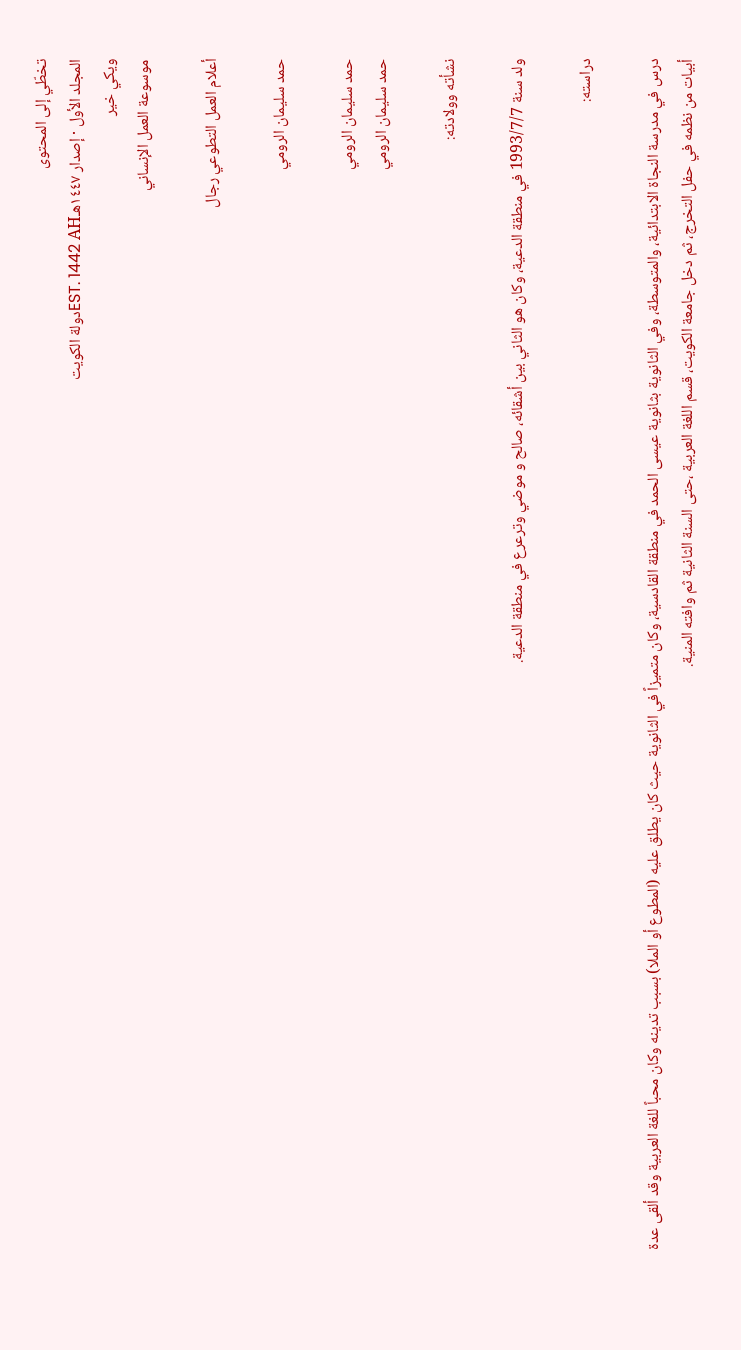تخطّي إلى المحتوى
المجلد الأول · إصدار ١٤٤٧هـEST. 1442 AHدولة الكويت
ويكي خير
موسوعة العمل الإنساني

أعلام العمل التطوعي رجال

حمد سليمان الرومي

حمد سليمان الرومي
حمد سليمان الرومي

نشأته وولادته:

ولد سنة 1993/7/7 في منطقة الدعية، وكان هو الثاني بين أشقائه، صالح و موضي وترعرع في منطقة الدعية.

دراسته:

درس في مدرسة النجاة الابتدائية، والمتوسطة، وفي الثانوية بثانوية عيسى الحمد في منطقة القادسية، وكان متميزاً في الثانوية حيث كان يطلق عليه (المطوع أو الملا) بسبب تدينه وكان محباً للغة العربية وقد ألقى عدة أبيات من نظمه في حفل التخرج، ثم دخل جامعة الكويت، قسم اللغة العربية ،حتى السنة الثانية ثم وافته المنية.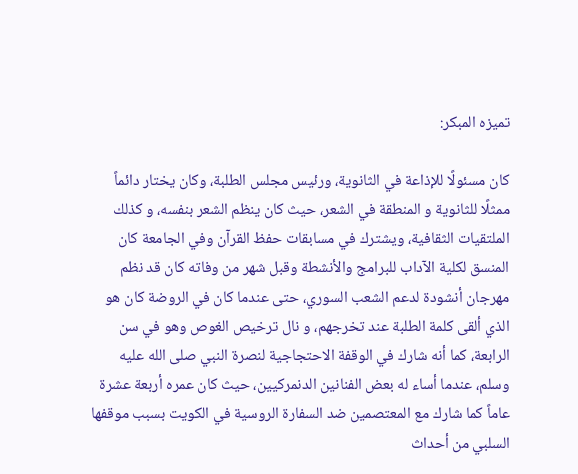تميزه المبكر:

كان مسئولًا للإذاعة في الثانوية، ورئيس مجلس الطلبة، وكان يختار دائماً ممثلًا للثانوية و المنطقة في الشعر، حيث كان ينظم الشعر بنفسه، و كذلك الملتقيات الثقافية، ويشترك في مسابقات حفظ القرآن وفي الجامعة كان المنسق لكلية الآداب للبرامج والأنشطة وقبل شهر من وفاته كان قد نظم مهرجان أنشودة لدعم الشعب السوري، حتى عندما كان في الروضة كان هو الذي ألقى كلمة الطلبة عند تخرجهم، و نال ترخيص الغوص وهو في سن الرابعة، كما أنه شارك في الوقفة الاحتجاجية لنصرة النبي صلى الله عليه وسلم، عندما أساء له بعض الفنانين الدنمركيين، حيث كان عمره أربعة عشرة عاماً كما شارك مع المعتصمين ضد السفارة الروسية في الكويت بسبب موقفها السلبي من أحداث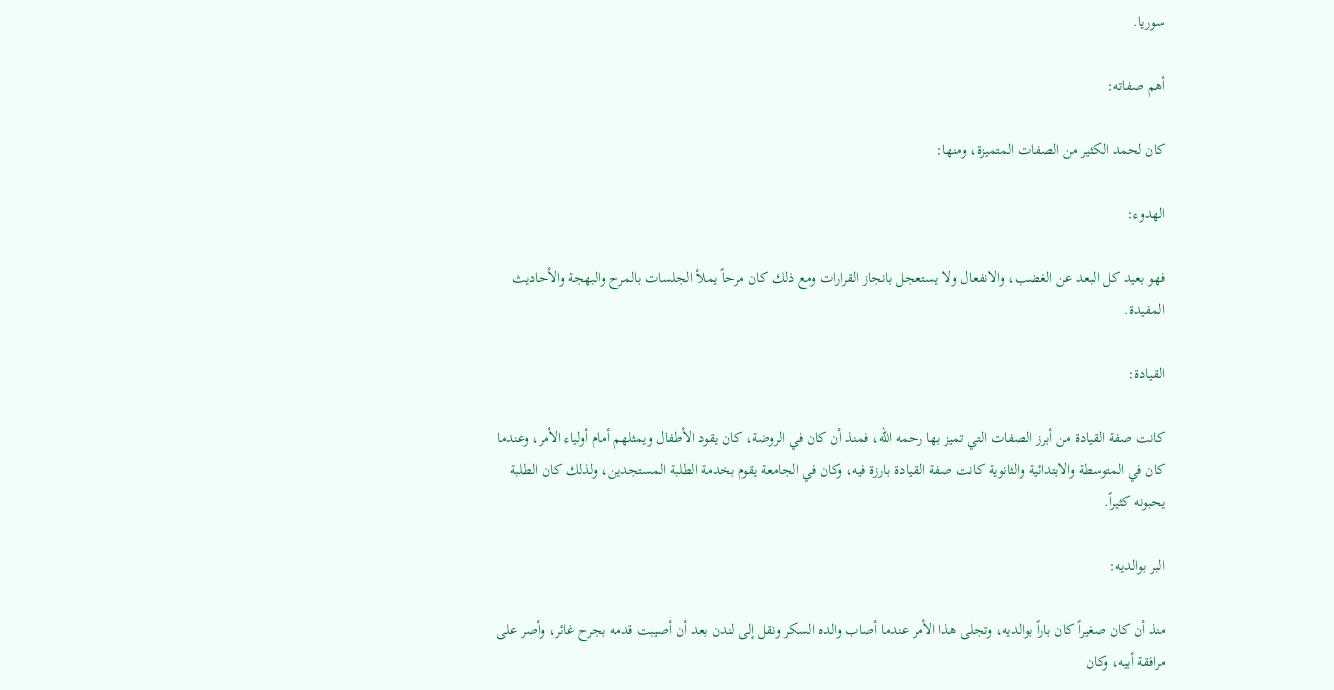سوريا.

أهم صفاته:

كان لحمد الكثير من الصفات المتميزة، ومنها:

الهدوء:

فهو بعيد كل البعد عن الغضب، والانفعال ولا يستعجل بانجاز القرارات ومع ذلك كان مرحاً يملأ الجلسات بالمرح والبهجة والأحاديث المفيدة.

القيادة:

كانت صفة القيادة من أبرز الصفات التي تميز بها رحمه الله، فمنذ أن كان في الروضة، كان يقود الأطفال ويمثلهم أمام أولياء الأمر، وعندما كان في المتوسطة والابتدائية والثانوية كانت صفة القيادة بارزة فيه، وكان في الجامعة يقوم بخدمة الطلبة المستجدين، ولذلك كان الطلبة يحبونه كثيراً.

البر بوالديه:

منذ أن كان صغيراً كان باراً بوالديه، وتجلى هذا الأمر عندما أصاب والده السكر ونقل إلى لندن بعد أن أصيبت قدمه بجرح غائر، وأصر على مرافقة أبيه، وكان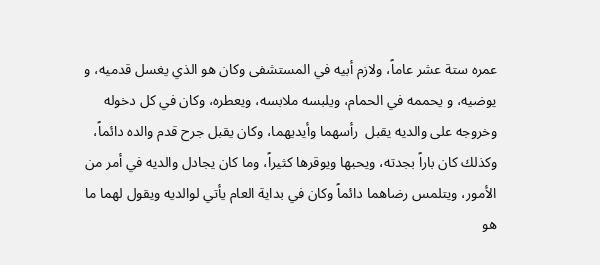عمره ستة عشر عاماً، ولازم أبيه في المستشفى وكان هو الذي يغسل قدميه، و يوضيه، و يحممه في الحمام، ويلبسه ملابسه، ويعطره، وكان في كل دخوله وخروجه على والديه يقبل  رأسهما وأيديهما، وكان يقبل جرح قدم والده دائماً، وكذلك كان باراً بجدته، ويحبها ويوقرها كثيراً، وما كان يجادل والديه في أمر من الأمور، ويتلمس رضاهما دائماً وكان في بداية العام يأتي لوالديه ويقول لهما ما هو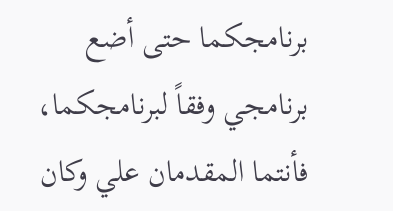برنامجكما حتى أضع برنامجي وفقاً لبرنامجكما، فأنتما المقدمان علي وكان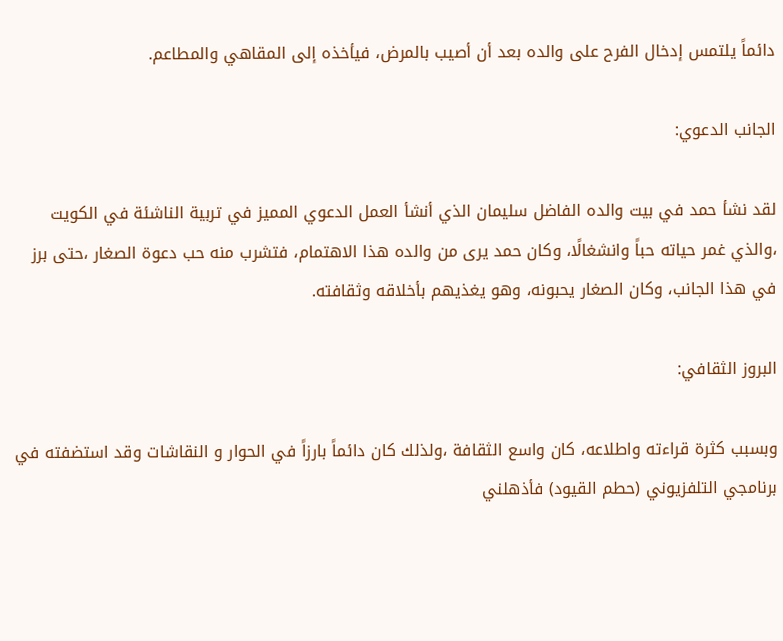دائماً يلتمس إدخال الفرح على والده بعد أن أصيب بالمرض، فيأخذه إلى المقاهي والمطاعم.

الجانب الدعوي:

لقد نشأ حمد في بيت والده الفاضل سليمان الذي أنشأ العمل الدعوي المميز في تربية الناشئة في الكويت ،والذي غمر حياته حباً وانشغالًا، وكان حمد يرى من والده هذا الاهتمام، فتشرب منه حب دعوة الصغار ،حتى برز في هذا الجانب، وكان الصغار يحبونه، وهو يغذيهم بأخلاقه وثقافته.

البروز الثقافي:

وبسبب كثرة قراءته واطلاعه، كان واسع الثقافة ،ولذلك كان دائماً بارزاً في الحوار و النقاشات وقد استضفته في برنامجي التلفزيوني (حطم القيود) فأذهلني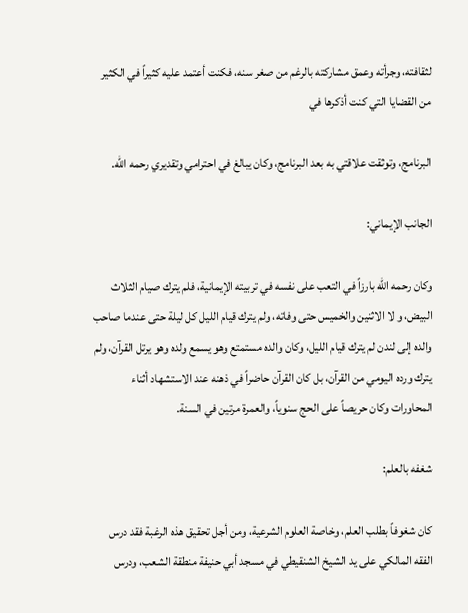لثقافته، وجرأته وعمق مشاركته بالرغم من صغر سنه، فكنت أعتمد عليه كثيراً في الكثير من القضايا التي كنت أذكرها في

البرنامج، وتوثقت علاقتي به بعد البرنامج، وكان يبالغ في احترامي وتقديري رحمه الله.

الجانب الإيماني:

وكان رحمه الله بارزاً في التعب على نفسه في تربيته الإيمانية، فلم يترك صيام الثلاث البيض، و لا الاثنين والخميس حتى وفاته، ولم يترك قيام الليل كل ليلة حتى عندما صاحب والده إلى لندن لم يترك قيام الليل، وكان والده مستمتع وهو يسمع ولده وهو يرتل القرآن، ولم يترك ورده اليومي من القرآن، بل كان القرآن حاضراً في ذهنه عند الاستشهاد أثناء المحاورات وكان حريصاً على الحج سنوياً، والعمرة مرتين في السنة.

شغفه بالعلم:

كان شغوفاً بطلب العلم، وخاصة العلوم الشرعية، ومن أجل تحقيق هذه الرغبة فقد درس الفقه المالكي على يد الشيخ الشنقيطي في مسجد أبي حنيفة منطقة الشعب، ودرس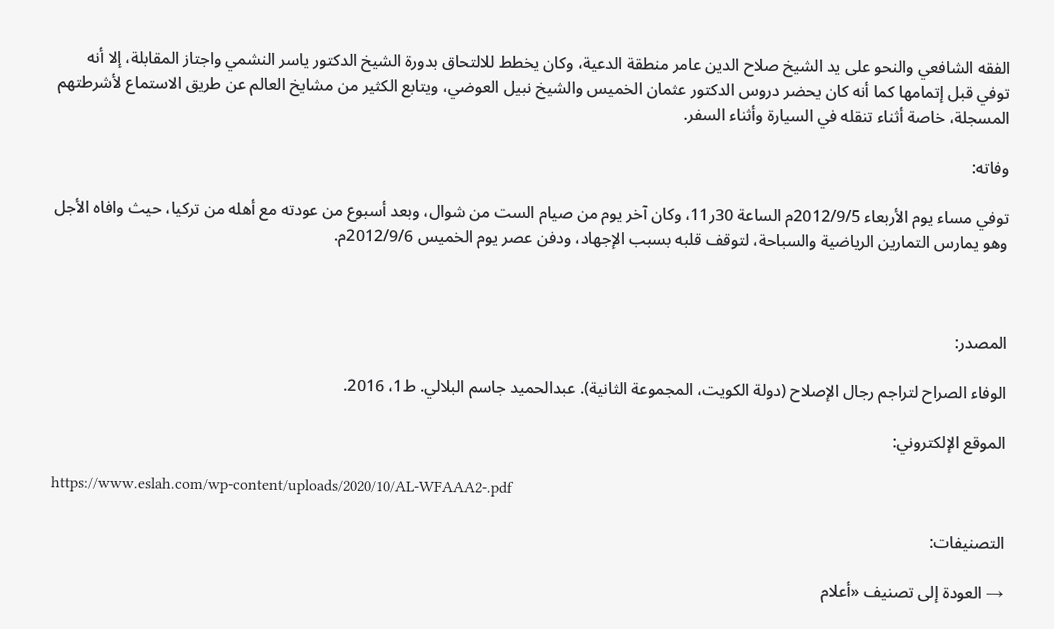الفقه الشافعي والنحو على يد الشيخ صلاح الدين عامر منطقة الدعية، وكان يخطط للالتحاق بدورة الشيخ الدكتور ياسر النشمي واجتاز المقابلة، إلا أنه توفي قبل إتمامها كما أنه كان يحضر دروس الدكتور عثمان الخميس والشيخ نبيل العوضي، ويتابع الكثير من مشايخ العالم عن طريق الاستماع لأشرطتهم المسجلة، خاصة أثناء تنقله في السيارة وأثناء السفر.

وفاته:

توفي مساء يوم الأربعاء 2012/9/5م الساعة 30ر11، وكان آخر يوم من صيام الست من شوال، وبعد أسبوع من عودته مع أهله من تركيا، حيث وافاه الأجل وهو يمارس التمارين الرياضية والسباحة، لتوقف قلبه بسبب الإجهاد، ودفن عصر يوم الخميس 2012/9/6م.



المصدر:

الوفاء الصراح لتراجم رجال الإصلاح (دولة الكويت، المجموعة الثانية). عبدالحميد جاسم البلالي. ط1، 2016.

الموقع الإلكتروني:

https://www.eslah.com/wp-content/uploads/2020/10/AL-WFAAA2-.pdf

التصنيفات:

→ العودة إلى تصنيف «أعلام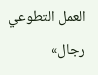العمل التطوعي رجال»